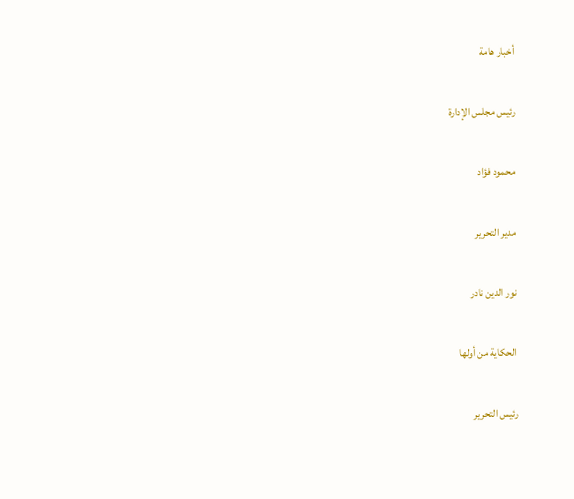أخبار هامة

رئيس مجلس الإدارة

محمود فؤاد

مدير التحرير

نور الدين نادر

الحكاية من أولها

رئيس التحرير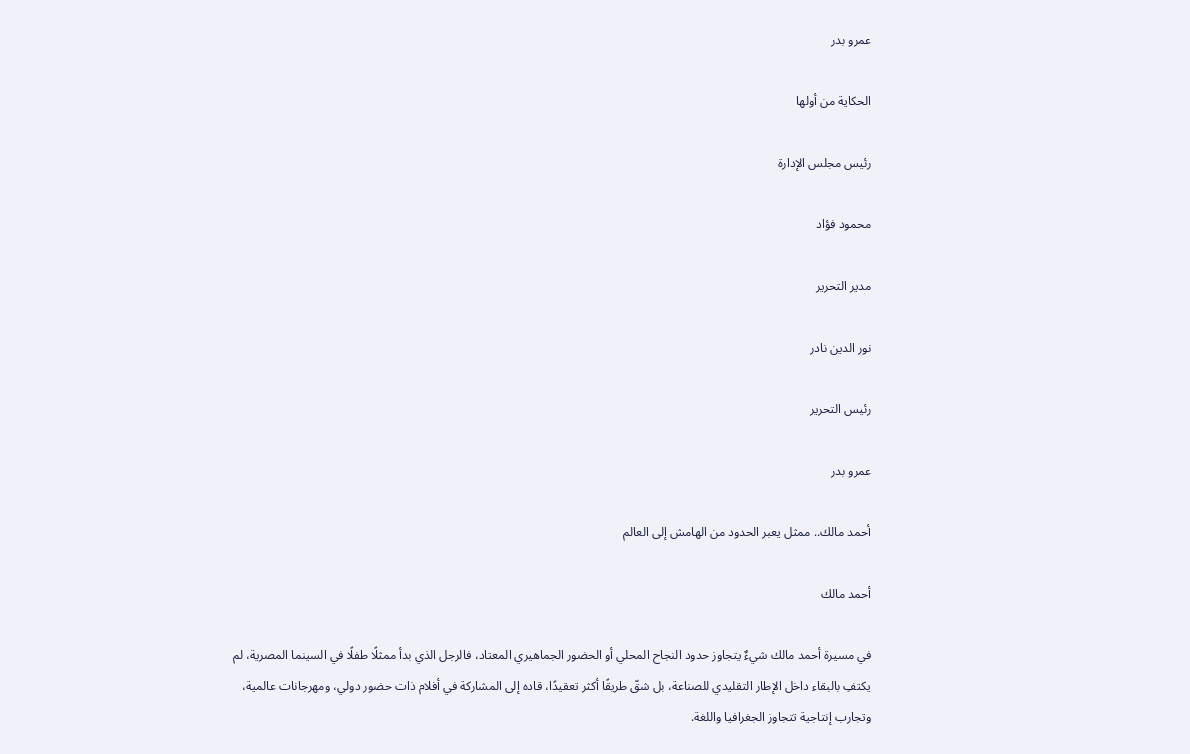عمرو بدر

الحكاية من أولها

رئيس مجلس الإدارة

محمود فؤاد

مدير التحرير

نور الدين نادر

رئيس التحرير

عمرو بدر

أحمد مالك.. ممثل يعبر الحدود من الهامش إلى العالم

أحمد مالك

في مسيرة أحمد مالك شيءٌ يتجاوز حدود النجاح المحلي أو الحضور الجماهيري المعتاد، فالرجل الذي بدأ ممثلًا طفلًا في السينما المصرية، لم يكتفِ بالبقاء داخل الإطار التقليدي للصناعة، بل شقّ طريقًا أكثر تعقيدًا، قاده إلى المشاركة في أفلام ذات حضور دولي، ومهرجانات عالمية، وتجارب إنتاجية تتجاوز الجغرافيا واللغة.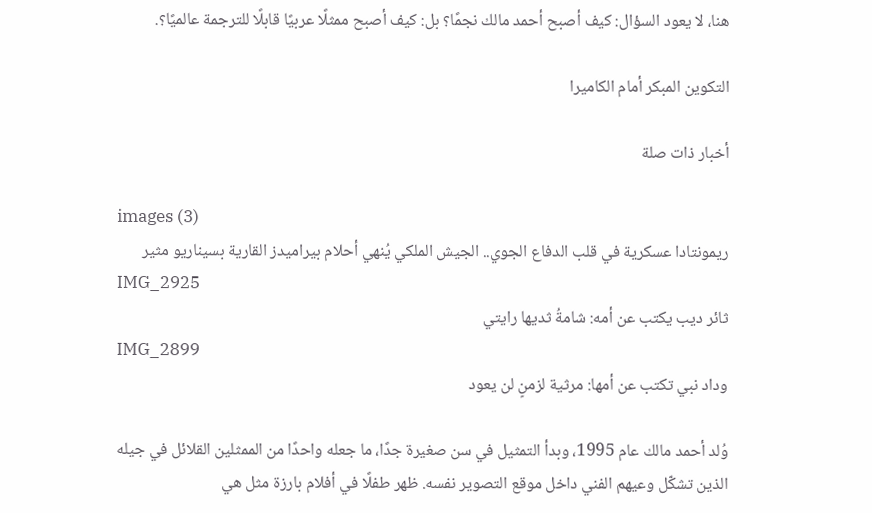هنا، لا يعود السؤال: كيف أصبح أحمد مالك نجمًا؟ بل: كيف أصبح ممثلًا عربيًا قابلًا للترجمة عالميًا؟.

التكوين المبكر أمام الكاميرا

أخبار ذات صلة

images (3)
ريمونتادا عسكرية في قلب الدفاع الجوي.. الجيش الملكي يُنهي أحلام بيراميدز القارية بسيناريو مثير
IMG_2925
ثائر ديب يكتب عن أمه: شامةُ ثديها رايتي
IMG_2899
وداد نبي تكتب عن أمها: مرثية لزمنٍ لن يعود

وُلد أحمد مالك عام 1995، وبدأ التمثيل في سن صغيرة جدًا، ما جعله واحدًا من الممثلين القلائل في جيله الذين تشكّل وعيهم الفني داخل موقع التصوير نفسه. ظهر طفلًا في أفلام بارزة مثل هي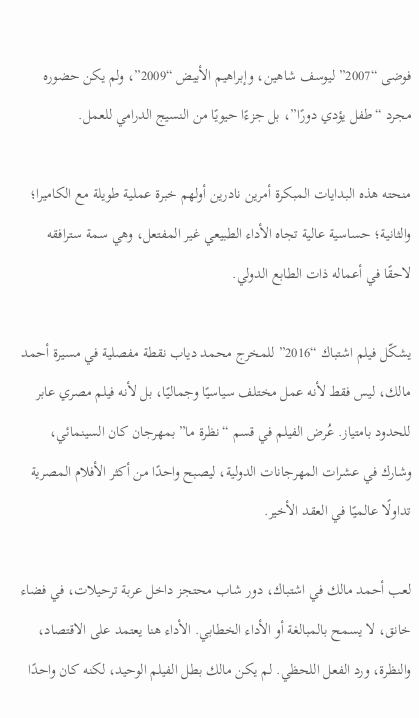فوضى “2007” ليوسف شاهين، وإبراهيم الأبيض “2009”، ولم يكن حضوره مجرد “طفل يؤدي دورًا”، بل جزءًا حيويًا من النسيج الدرامي للعمل.

منحته هذه البدايات المبكرة أمرين نادرين أولهم خبرة عملية طويلة مع الكاميرا؛ والثانية؛ حساسية عالية تجاه الأداء الطبيعي غير المفتعل، وهي سمة سترافقه لاحقًا في أعماله ذات الطابع الدولي.

يشكّل فيلم اشتباك “2016” للمخرج محمد دياب نقطة مفصلية في مسيرة أحمد مالك، ليس فقط لأنه عمل مختلف سياسيًا وجماليًا، بل لأنه فيلم مصري عابر للحدود بامتياز. عُرض الفيلم في قسم “نظرة ما” بمهرجان كان السينمائي، وشارك في عشرات المهرجانات الدولية، ليصبح واحدًا من أكثر الأفلام المصرية تداولًا عالميًا في العقد الأخير.

لعب أحمد مالك في اشتباك، دور شاب محتجز داخل عربة ترحيلات، في فضاء خانق، لا يسمح بالمبالغة أو الأداء الخطابي. الأداء هنا يعتمد على الاقتصاد، والنظرة، ورد الفعل اللحظي. لم يكن مالك بطل الفيلم الوحيد، لكنه كان واحدًا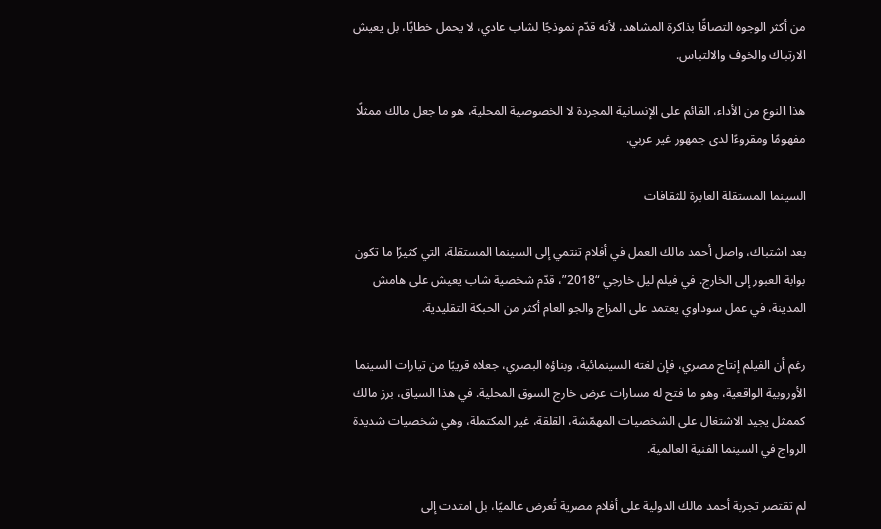من أكثر الوجوه التصاقًا بذاكرة المشاهد، لأنه قدّم نموذجًا لشاب عادي، لا يحمل خطابًا، بل يعيش الارتباك والخوف والالتباس.

هذا النوع من الأداء، القائم على الإنسانية المجردة لا الخصوصية المحلية، هو ما جعل مالك ممثلًا مفهومًا ومقروءًا لدى جمهور غير عربي.

السينما المستقلة العابرة للثقافات

بعد اشتباك، واصل أحمد مالك العمل في أفلام تنتمي إلى السينما المستقلة، التي كثيرًا ما تكون بوابة العبور إلى الخارج. في فيلم ليل خارجي “2018”، قدّم شخصية شاب يعيش على هامش المدينة، في عمل سوداوي يعتمد على المزاج والجو العام أكثر من الحبكة التقليدية.

رغم أن الفيلم إنتاج مصري، فإن لغته السينمائية، وبناؤه البصري، جعلاه قريبًا من تيارات السينما الأوروبية الواقعية، وهو ما فتح له مسارات عرض خارج السوق المحلية. في هذا السياق، برز مالك كممثل يجيد الاشتغال على الشخصيات المهمّشة، القلقة، غير المكتملة، وهي شخصيات شديدة الرواج في السينما الفنية العالمية.

لم تقتصر تجربة أحمد مالك الدولية على أفلام مصرية تُعرض عالميًا، بل امتدت إلى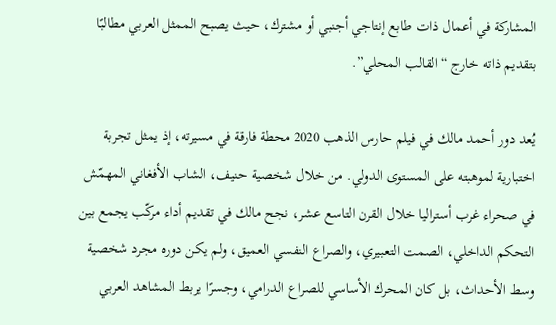المشاركة في أعمال ذات طابع إنتاجي أجنبي أو مشترك، حيث يصبح الممثل العربي مطالبًا بتقديم ذاته خارج “القالب المحلي”.

يُعد دور أحمد مالك في فيلم حارس الذهب 2020 محطة فارقة في مسيرته، إذ يمثل تجربة اختبارية لموهبته على المستوى الدولي. من خلال شخصية حنيف، الشاب الأفغاني المهمّش في صحراء غرب أستراليا خلال القرن التاسع عشر، نجح مالك في تقديم أداء مركّب يجمع بين التحكم الداخلي، الصمت التعبيري، والصراع النفسي العميق، ولم يكن دوره مجرد شخصية وسط الأحداث، بل كان المحرك الأساسي للصراع الدرامي، وجسرًا يربط المشاهد العربي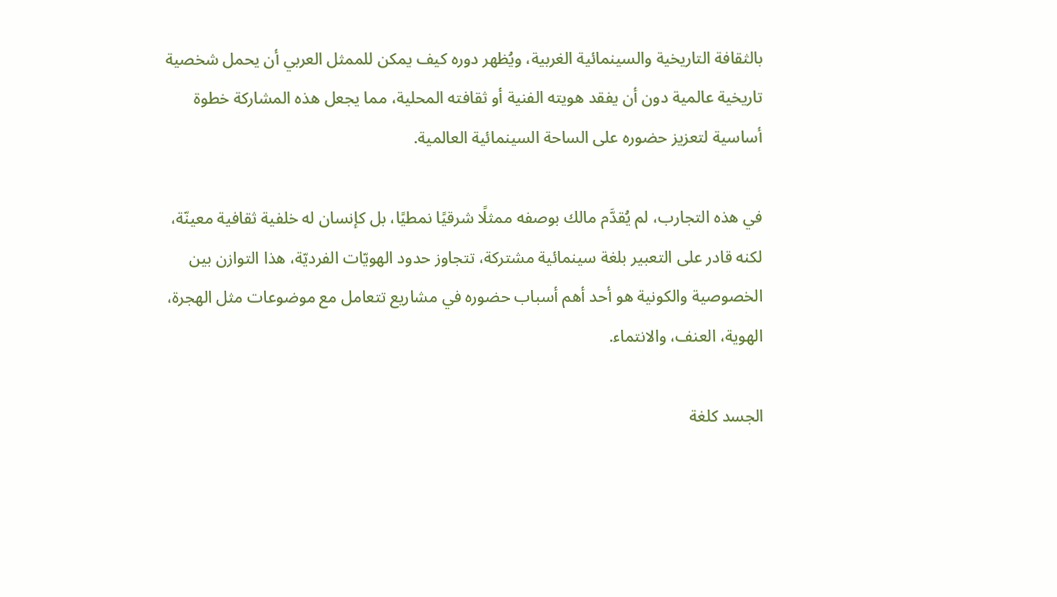بالثقافة التاريخية والسينمائية الغربية، ويُظهر دوره كيف يمكن للممثل العربي أن يحمل شخصية تاريخية عالمية دون أن يفقد هويته الفنية أو ثقافته المحلية، مما يجعل هذه المشاركة خطوة أساسية لتعزيز حضوره على الساحة السينمائية العالمية.

في هذه التجارب، لم يُقدَّم مالك بوصفه ممثلًا شرقيًا نمطيًا، بل كإنسان له خلفية ثقافية معينّة، لكنه قادر على التعبير بلغة سينمائية مشتركة، تتجاوز حدود الهويّات الفرديّة، هذا التوازن بين الخصوصية والكونية هو أحد أهم أسباب حضوره في مشاريع تتعامل مع موضوعات مثل الهجرة، الهوية، العنف، والانتماء.

الجسد كلغة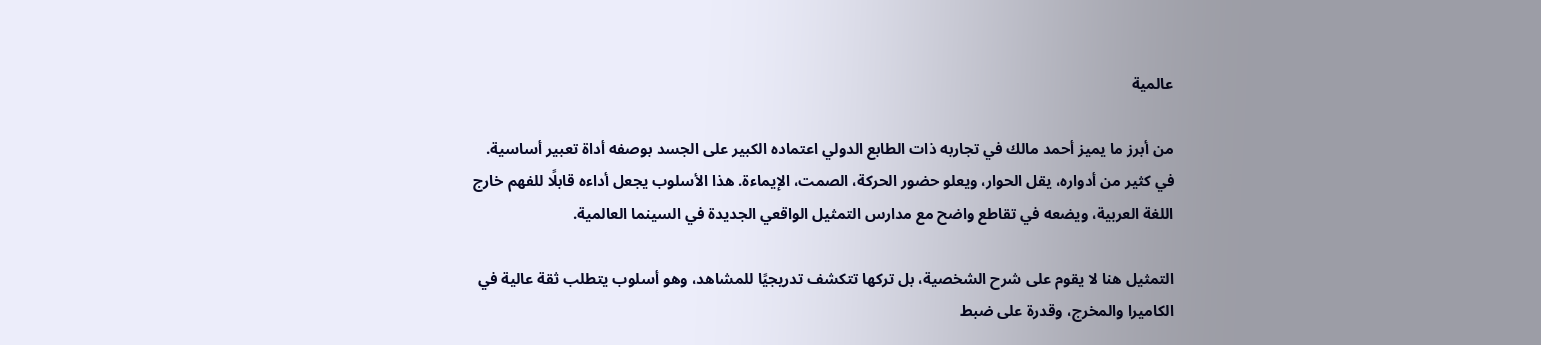عالمية

من أبرز ما يميز أحمد مالك في تجاربه ذات الطابع الدولي اعتماده الكبير على الجسد بوصفه أداة تعبير أساسية. في كثير من أدواره، يقل الحوار، ويعلو حضور الحركة، الصمت، الإيماءة. هذا الأسلوب يجعل أداءه قابلًا للفهم خارج اللغة العربية، ويضعه في تقاطع واضح مع مدارس التمثيل الواقعي الجديدة في السينما العالمية.

التمثيل هنا لا يقوم على شرح الشخصية، بل تركها تتكشف تدريجيًا للمشاهد، وهو أسلوب يتطلب ثقة عالية في الكاميرا والمخرج، وقدرة على ضبط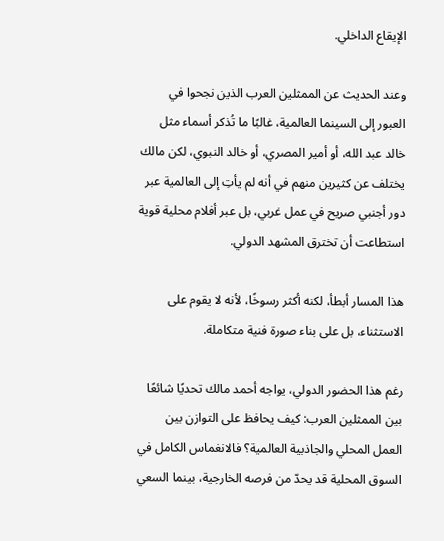الإيقاع الداخلي.

وعند الحديث عن الممثلين العرب الذين نجحوا في العبور إلى السينما العالمية، غالبًا ما تُذكر أسماء مثل خالد عبد الله، أو أمير المصري، أو خالد النبوي، لكن مالك يختلف عن كثيرين منهم في أنه لم يأتِ إلى العالمية عبر دور أجنبي صريح في عمل غربي، بل عبر أفلام محلية قوية استطاعت أن تخترق المشهد الدولي.

هذا المسار أبطأ، لكنه أكثر رسوخًا، لأنه لا يقوم على الاستثناء، بل على بناء صورة فنية متكاملة.

رغم هذا الحضور الدولي، يواجه أحمد مالك تحديًا شائعًا بين الممثلين العرب: كيف يحافظ على التوازن بين العمل المحلي والجاذبية العالمية؟ فالانغماس الكامل في السوق المحلية قد يحدّ من فرصه الخارجية، بينما السعي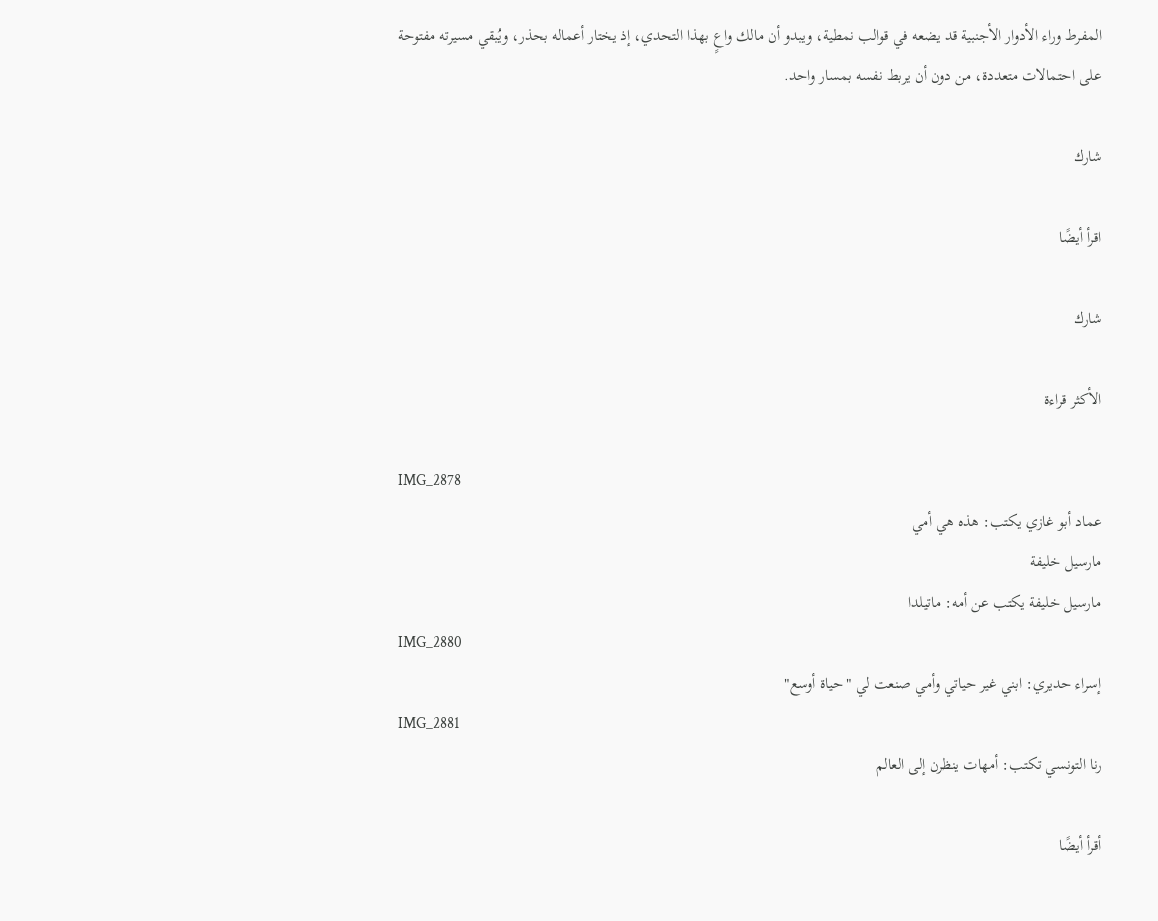المفرط وراء الأدوار الأجنبية قد يضعه في قوالب نمطية، ويبدو أن مالك واعٍ بهذا التحدي، إذ يختار أعماله بحذر، ويُبقي مسيرته مفتوحة على احتمالات متعددة، من دون أن يربط نفسه بمسار واحد.

شارك

اقرأ أيضًا

شارك

الأكثر قراءة

IMG_2878
عماد أبو غازي يكتب: هذه هي أمي
مارسيل خليفة
مارسيل خليفة يكتب عن أمه: ماتيلدا
IMG_2880
إسراء حديري: ابني غير حياتي وأمي صنعت لي "حياة أوسع"
IMG_2881
رنا التونسي تكتب: أمهات ينظرن إلى العالم

أقرأ أيضًا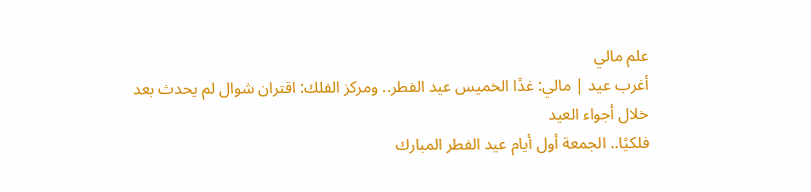علم مالي
أغرب عيد | مالي: غدًا الخميس عيد الفطر.. ومركز الفلك: اقتران شوال لم يحدث بعد
خلال أجواء العيد
فلكيًا.. الجمعة أول أيام عيد الفطر المبارك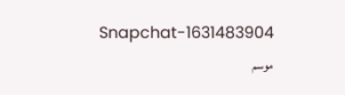Snapchat-1631483904
موسم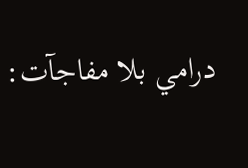درامي بلا مفاجآت: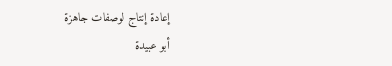إعادة إنتاج لوصفات جاهزة
أبو عبيدة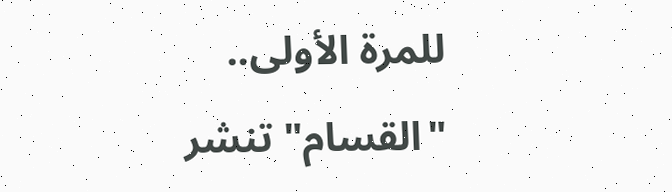للمرة الأولى.. "القسام" تنشر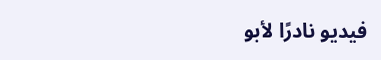فيديو نادرًا لأبو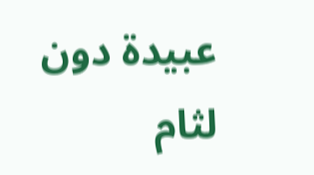عبيدة دون لثام